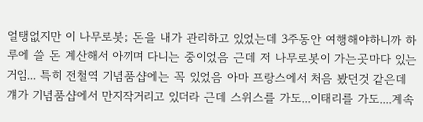얼탱없지만 이 나무로봇; 돈을 내가 관리하고 있었는데 3주동안 여행해야하니까 하루에 쓸 돈 계산해서 아끼며 다니는 중이었음 근데 저 나무로봇이 가는곳마다 있는거임... 특히 전철역 기념품샵에는 꼭 있었음 아마 프랑스에서 처음 봤던것 같은데 걔가 기념품샵에서 만지작거리고 있더라 근데 스위스를 가도...이태리를 가도....계속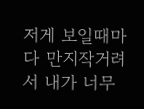저게 보일때마다 만지작거려서 내가 너무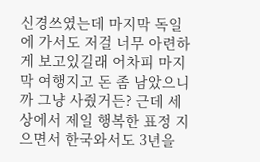신경쓰였는데 마지막 독일에 가서도 저걸 너무 아련하게 보고있길래 어차피 마지막 여행지고 돈 좀 남았으니까 그냥 사줬거든? 근데 세상에서 제일 행복한 표정 지으면서 한국와서도 3년을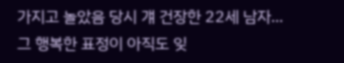가지고 놀았음 당시 걔 건장한 22세 남자... 그 행복한 표정이 아직도 잊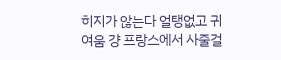히지가 않는다 얼탱없고 귀여움 걍 프랑스에서 사줄걸